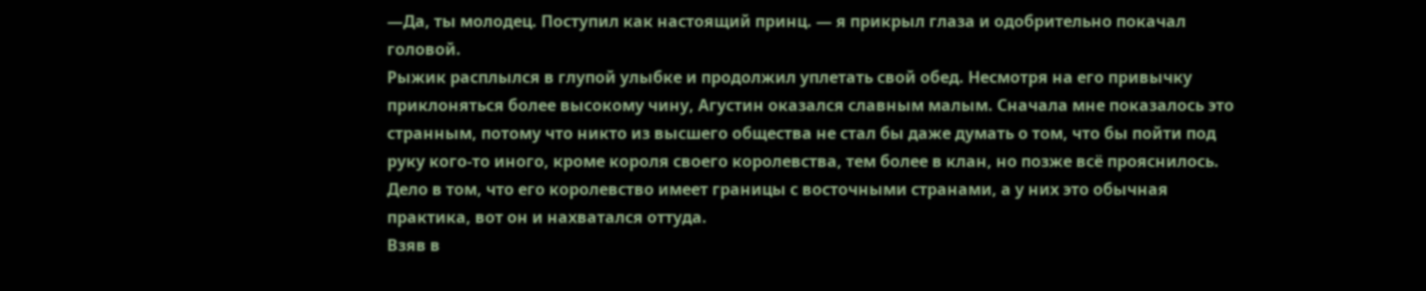—Да, ты молодец. Поступил как настоящий принц. — я прикрыл глаза и одобрительно покачал головой.
Рыжик расплылся в глупой улыбке и продолжил уплетать свой обед. Несмотря на его привычку приклоняться более высокому чину, Агустин оказался славным малым. Сначала мне показалось это странным, потому что никто из высшего общества не стал бы даже думать о том, что бы пойти под руку кого-то иного, кроме короля своего королевства, тем более в клан, но позже всё прояснилось. Дело в том, что его королевство имеет границы с восточными странами, а у них это обычная практика, вот он и нахватался оттуда.
Взяв в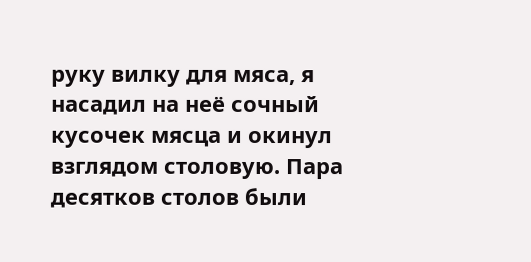руку вилку для мяса, я насадил на неё сочный кусочек мясца и окинул взглядом столовую. Пара десятков столов были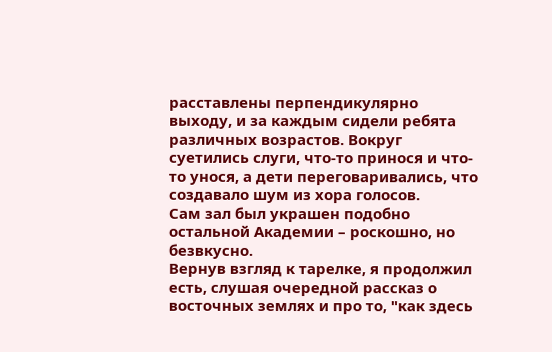расставлены перпендикулярно выходу, и за каждым сидели ребята различных возрастов. Вокруг суетились слуги, что-то принося и что-то унося, а дети переговаривались, что создавало шум из хора голосов.
Сам зал был украшен подобно остальной Академии – роскошно, но безвкусно.
Вернув взгляд к тарелке, я продолжил есть, слушая очередной рассказ о восточных землях и про то, "как здесь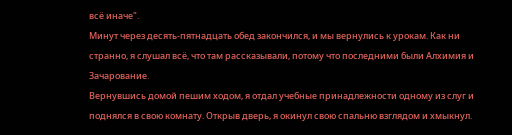всё иначе".
Минут через десять-пятнадцать обед закончился, и мы вернулись к урокам. Как ни странно, я слушал всё, что там рассказывали, потому что последними были Алхимия и Зачарование.
Вернувшись домой пешим ходом, я отдал учебные принадлежности одному из слуг и поднялся в свою комнату. Открыв дверь, я окинул свою спальню взглядом и хмыкнул.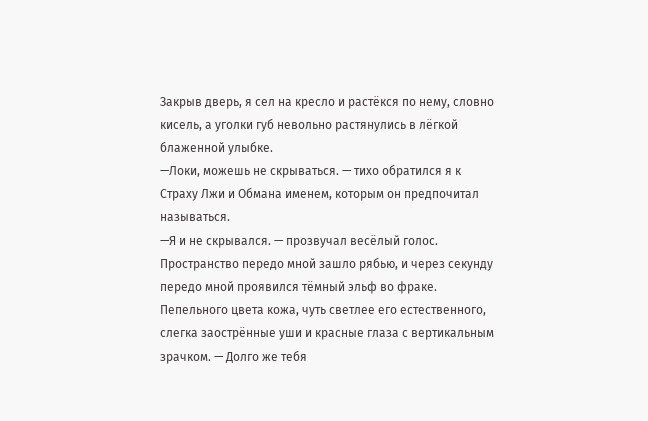Закрыв дверь, я сел на кресло и растёкся по нему, словно кисель, а уголки губ невольно растянулись в лёгкой блаженной улыбке.
—Локи, можешь не скрываться. — тихо обратился я к Страху Лжи и Обмана именем, которым он предпочитал называться.
—Я и не скрывался. — прозвучал весёлый голос. Пространство передо мной зашло рябью, и через секунду передо мной проявился тёмный эльф во фраке. Пепельного цвета кожа, чуть светлее его естественного, слегка заострённые уши и красные глаза с вертикальным зрачком. — Долго же тебя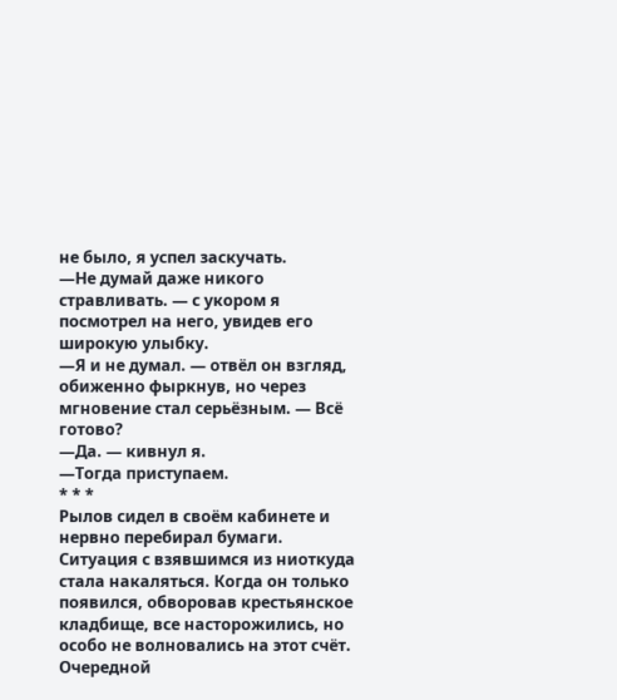не было, я успел заскучать.
—Не думай даже никого стравливать. — с укором я посмотрел на него, увидев его широкую улыбку.
—Я и не думал. — отвёл он взгляд, обиженно фыркнув, но через мгновение стал серьёзным. — Всё готово?
—Да. — кивнул я.
—Тогда приступаем.
* * *
Рылов сидел в своём кабинете и нервно перебирал бумаги. Ситуация с взявшимся из ниоткуда стала накаляться. Когда он только появился, обворовав крестьянское кладбище, все насторожились, но особо не волновались на этот счёт. Очередной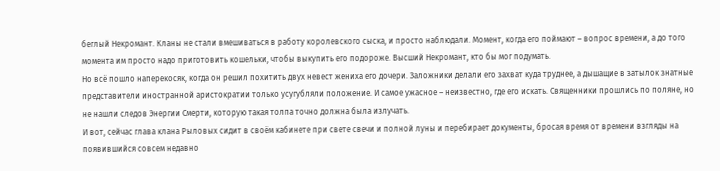беглый Некромант. Кланы не стали вмешиваться в работу королевского сыска, и просто наблюдали. Момент, когда его поймают – вопрос времени, а до того момента им просто надо приготовить кошельки, чтобы выкупить его подороже. Высший Некромант, кто бы мог подумать.
Но всё пошло наперекосяк, когда он решил похитить двух невест жениха его дочери. Заложники делали его захват куда труднее, а дышащие в затылок знатные представители иностранной аристократии только усугубляли положение. И самое ужасное – неизвестно, где его искать. Священники прошлись по поляне, но не нашли следов Энергии Смерти, которую такая толпа точно должна была излучать.
И вот, сейчас глава клана Рыловых сидит в своём кабинете при свете свечи и полной луны и перебирает документы, бросая время от времени взгляды на появившийся совсем недавно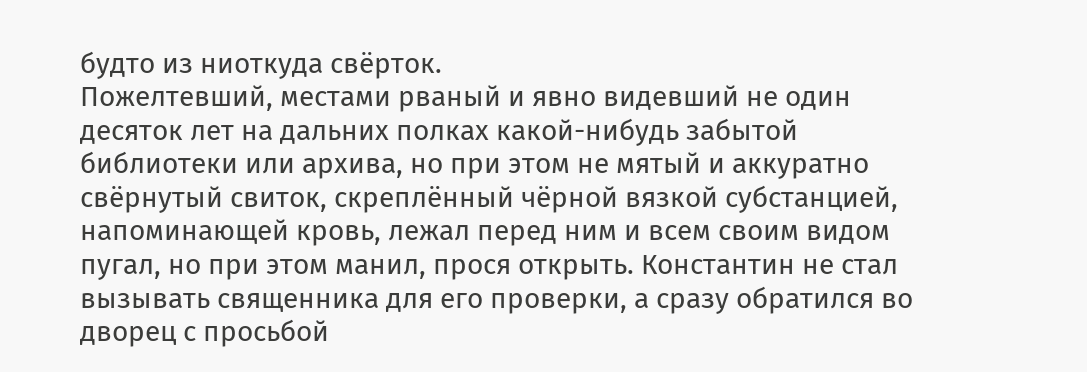будто из ниоткуда свёрток.
Пожелтевший, местами рваный и явно видевший не один десяток лет на дальних полках какой-нибудь забытой библиотеки или архива, но при этом не мятый и аккуратно свёрнутый свиток, скреплённый чёрной вязкой субстанцией, напоминающей кровь, лежал перед ним и всем своим видом пугал, но при этом манил, прося открыть. Константин не стал вызывать священника для его проверки, а сразу обратился во дворец с просьбой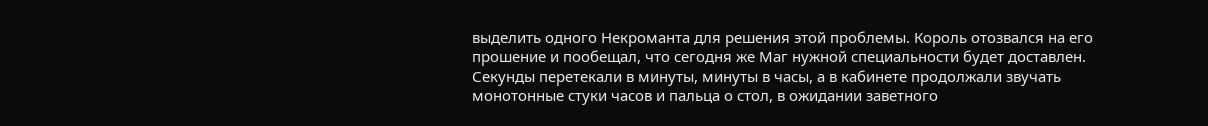выделить одного Некроманта для решения этой проблемы. Король отозвался на его прошение и пообещал, что сегодня же Маг нужной специальности будет доставлен.
Секунды перетекали в минуты, минуты в часы, а в кабинете продолжали звучать монотонные стуки часов и пальца о стол, в ожидании заветного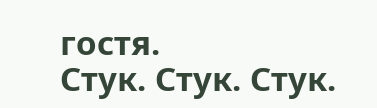гостя.
Стук. Стук. Стук.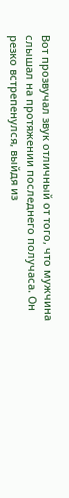Вот прозвучал звук отличный от того, что мужчина слышал на протяжении последнего получаса. Он резко встрепенулся, выйдя из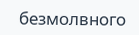безмолвного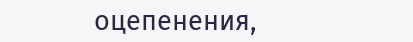оцепенения,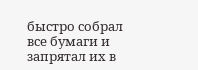быстро собрал все бумаги и запрятал их в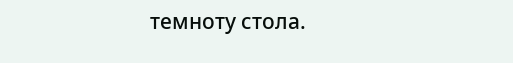темноту стола.